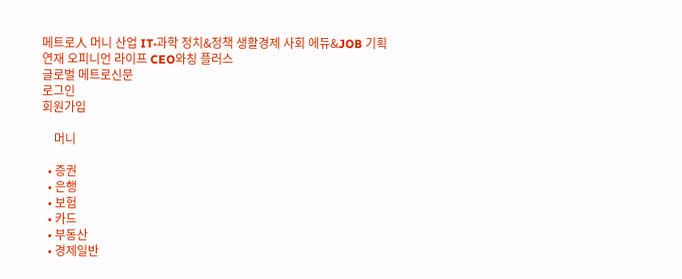메트로人 머니 산업 IT·과학 정치&정책 생활경제 사회 에듀&JOB 기획연재 오피니언 라이프 CEO와칭 플러스
글로벌 메트로신문
로그인
회원가입

    머니

  • 증권
  • 은행
  • 보험
  • 카드
  • 부동산
  • 경제일반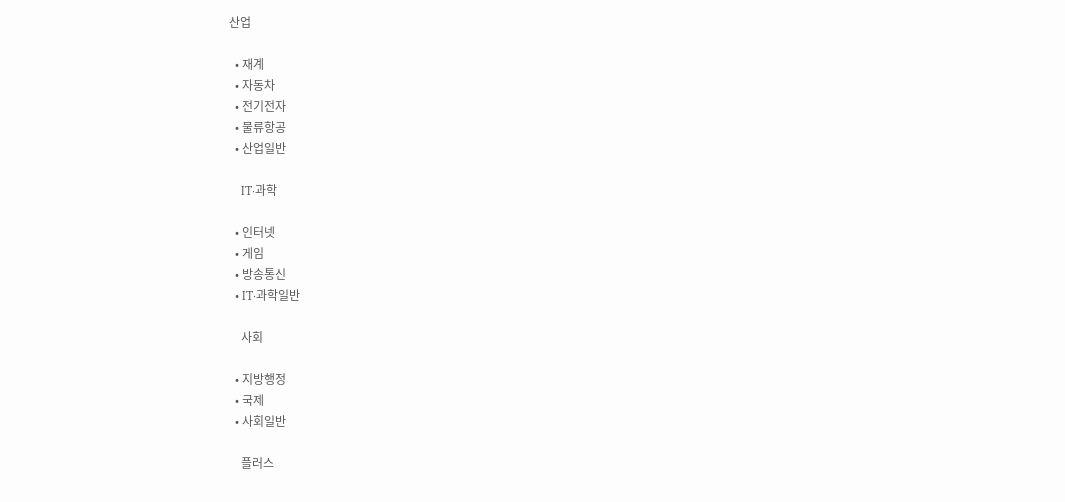산업

  • 재계
  • 자동차
  • 전기전자
  • 물류항공
  • 산업일반

    IT·과학

  • 인터넷
  • 게임
  • 방송통신
  • IT·과학일반

    사회

  • 지방행정
  • 국제
  • 사회일반

    플러스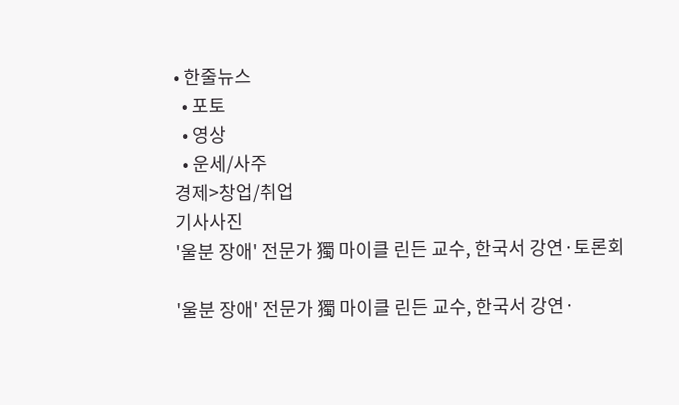• 한줄뉴스
  • 포토
  • 영상
  • 운세/사주
경제>창업/취업
기사사진
'울분 장애' 전문가 獨 마이클 린든 교수, 한국서 강연·토론회

'울분 장애' 전문가 獨 마이클 린든 교수, 한국서 강연·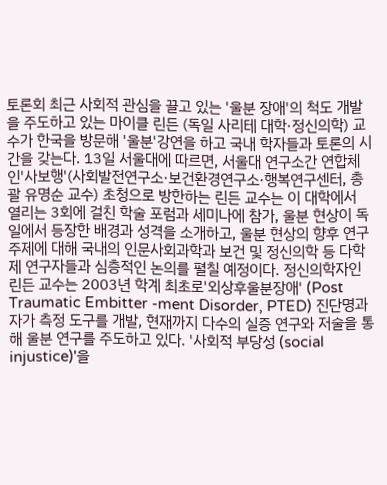토론회 최근 사회적 관심을 끌고 있는 '울분 장애'의 척도 개발을 주도하고 있는 마이클 린든 (독일 사리테 대학·정신의학) 교수가 한국을 방문해 '울분'강연을 하고 국내 학자들과 토론의 시간을 갖는다. 13일 서울대에 따르면, 서울대 연구소간 연합체인'사보행'(사회발전연구소·보건환경연구소·행복연구센터, 총괄 유명순 교수) 초청으로 방한하는 린든 교수는 이 대학에서 열리는 3회에 걸친 학술 포럼과 세미나에 참가, 울분 현상이 독일에서 등장한 배경과 성격을 소개하고, 울분 현상의 향후 연구 주제에 대해 국내의 인문사회과학과 보건 및 정신의학 등 다학제 연구자들과 심층적인 논의를 펼칠 예정이다. 정신의학자인 린든 교수는 2003년 학계 최초로'외상후울분장애' (Post Traumatic Embitter -ment Disorder, PTED) 진단명과 자가 측정 도구를 개발, 현재까지 다수의 실증 연구와 저술을 통해 울분 연구를 주도하고 있다. '사회적 부당성 (social injustice)'을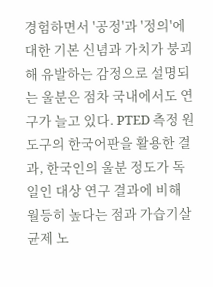경험하면서 '공정'과 '정의'에 대한 기본 신념과 가치가 붕괴해 유발하는 감정으로 설명되는 울분은 점차 국내에서도 연구가 늘고 있다. PTED 측정 원 도구의 한국어판을 활용한 결과, 한국인의 울분 정도가 독일인 대상 연구 결과에 비해 월등히 높다는 점과 가습기살균제 노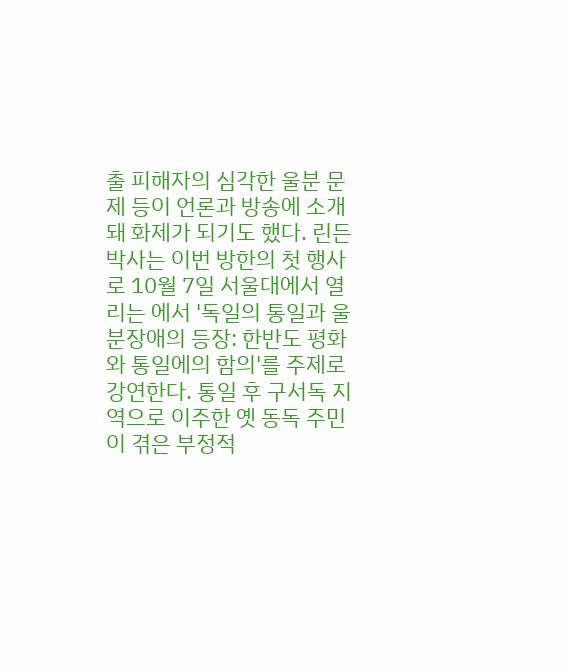출 피해자의 심각한 울분 문제 등이 언론과 방송에 소개돼 화제가 되기도 했다. 린든 박사는 이번 방한의 첫 행사로 10월 7일 서울대에서 열리는 에서 '독일의 통일과 울분장애의 등장: 한반도 평화와 통일에의 함의'를 주제로 강연한다. 통일 후 구서독 지역으로 이주한 옛 동독 주민이 겪은 부정적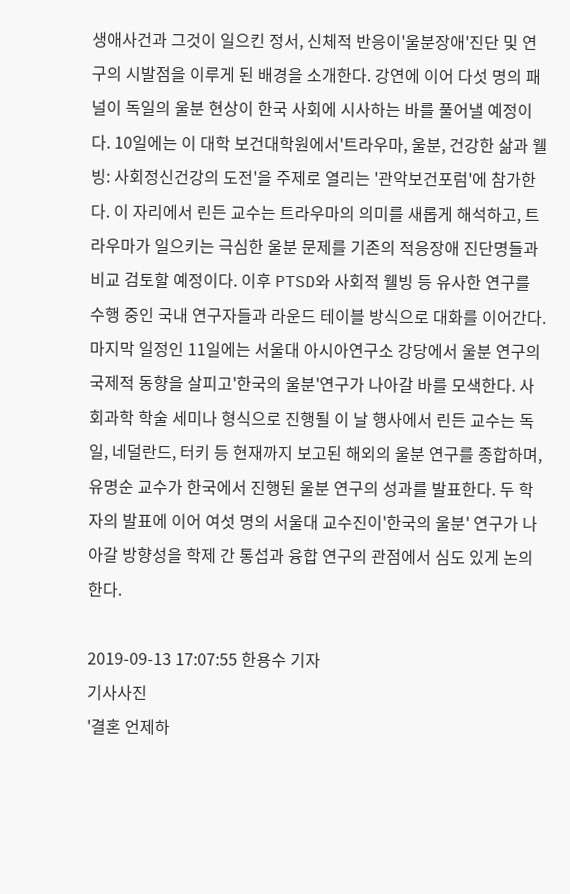생애사건과 그것이 일으킨 정서, 신체적 반응이'울분장애'진단 및 연구의 시발점을 이루게 된 배경을 소개한다. 강연에 이어 다섯 명의 패널이 독일의 울분 현상이 한국 사회에 시사하는 바를 풀어낼 예정이다. 10일에는 이 대학 보건대학원에서'트라우마, 울분, 건강한 삶과 웰빙: 사회정신건강의 도전'을 주제로 열리는 '관악보건포럼'에 참가한다. 이 자리에서 린든 교수는 트라우마의 의미를 새롭게 해석하고, 트라우마가 일으키는 극심한 울분 문제를 기존의 적응장애 진단명들과 비교 검토할 예정이다. 이후 PTSD와 사회적 웰빙 등 유사한 연구를 수행 중인 국내 연구자들과 라운드 테이블 방식으로 대화를 이어간다. 마지막 일정인 11일에는 서울대 아시아연구소 강당에서 울분 연구의 국제적 동향을 살피고'한국의 울분'연구가 나아갈 바를 모색한다. 사회과학 학술 세미나 형식으로 진행될 이 날 행사에서 린든 교수는 독일, 네덜란드, 터키 등 현재까지 보고된 해외의 울분 연구를 종합하며, 유명순 교수가 한국에서 진행된 울분 연구의 성과를 발표한다. 두 학자의 발표에 이어 여섯 명의 서울대 교수진이'한국의 울분' 연구가 나아갈 방향성을 학제 간 통섭과 융합 연구의 관점에서 심도 있게 논의한다.

2019-09-13 17:07:55 한용수 기자
기사사진
'결혼 언제하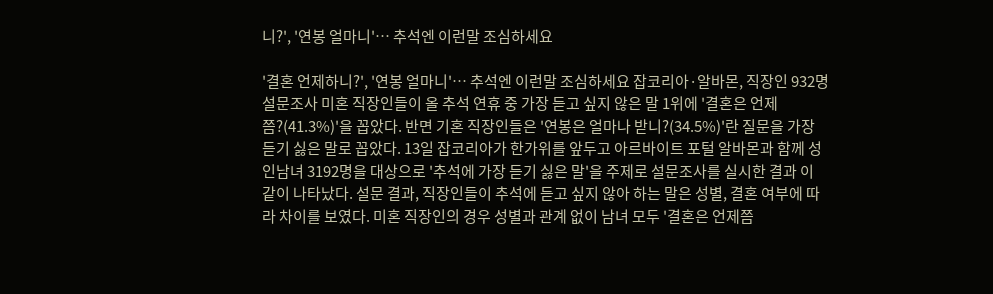니?', '연봉 얼마니'… 추석엔 이런말 조심하세요

'결혼 언제하니?', '연봉 얼마니'… 추석엔 이런말 조심하세요 잡코리아·알바몬, 직장인 932명 설문조사 미혼 직장인들이 올 추석 연휴 중 가장 듣고 싶지 않은 말 1위에 '결혼은 언제쯤?(41.3%)'을 꼽았다. 반면 기혼 직장인들은 '연봉은 얼마나 받니?(34.5%)'란 질문을 가장 듣기 싫은 말로 꼽았다. 13일 잡코리아가 한가위를 앞두고 아르바이트 포털 알바몬과 함께 성인남녀 3192명을 대상으로 '추석에 가장 듣기 싫은 말'을 주제로 설문조사를 실시한 결과 이 같이 나타났다. 설문 결과, 직장인들이 추석에 듣고 싶지 않아 하는 말은 성별, 결혼 여부에 따라 차이를 보였다. 미혼 직장인의 경우 성별과 관계 없이 남녀 모두 '결혼은 언제쯤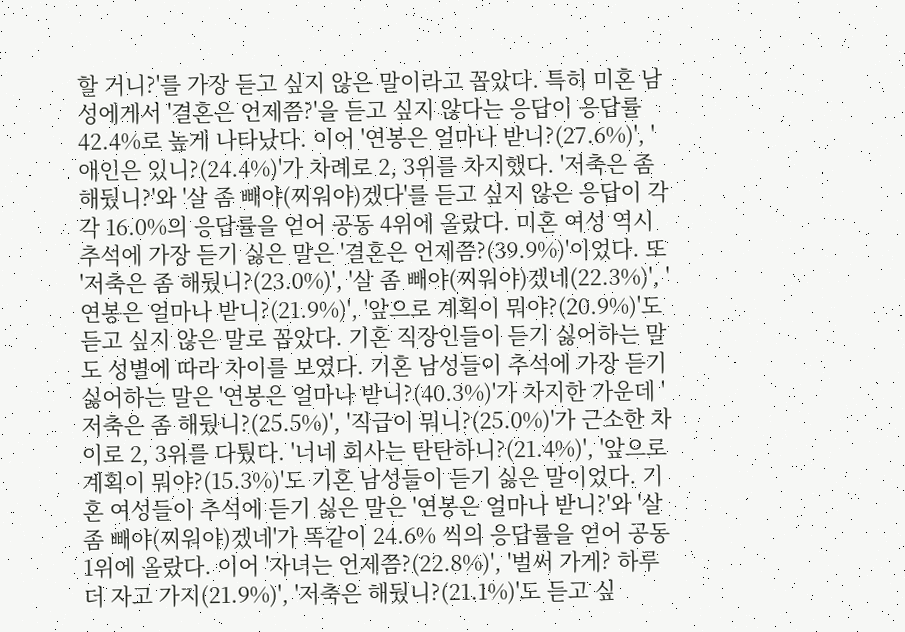할 거니?'를 가장 듣고 싶지 않은 말이라고 꼽았다. 특히 미혼 남성에게서 '결혼은 언제쯤?'을 듣고 싶지 않다는 응답이 응답률 42.4%로 높게 나타났다. 이어 '연봉은 얼마나 받니?(27.6%)', '애인은 있니?(24.4%)'가 차례로 2, 3위를 차지했다. '저축은 좀 해뒀니?'와 '살 좀 빼야(찌워야)겠다'를 듣고 싶지 않은 응답이 각각 16.0%의 응답률을 얻어 공동 4위에 올랐다. 미혼 여성 역시 추석에 가장 듣기 싫은 말은 '결혼은 언제쯤?(39.9%)'이었다. 또 '저축은 좀 해뒀니?(23.0%)', '살 좀 빼야(찌워야)겠네(22.3%)', '연봉은 얼마나 받니?(21.9%)', '앞으로 계획이 뭐야?(20.9%)'도 듣고 싶지 않은 말로 꼽았다. 기혼 직장인들이 듣기 싫어하는 말도 성별에 따라 차이를 보였다. 기혼 남성들이 추석에 가장 듣기 싫어하는 말은 '연봉은 얼마나 받니?(40.3%)'가 차지한 가운데 '저축은 좀 해뒀니?(25.5%)', '직급이 뭐니?(25.0%)'가 근소한 차이로 2, 3위를 다퉜다. '너네 회사는 탄탄하니?(21.4%)', '앞으로 계획이 뭐야?(15.3%)'도 기혼 남성들이 듣기 싫은 말이었다. 기혼 여성들이 추석에 듣기 싫은 말은 '연봉은 얼마나 받니?'와 '살 좀 빼야(찌워야)겠네'가 똑같이 24.6% 씩의 응답률을 얻어 공동 1위에 올랐다. 이어 '자녀는 언제쯤?(22.8%)', '벌써 가게? 하루 더 자고 가지(21.9%)', '저축은 해뒀니?(21.1%)'도 듣고 싶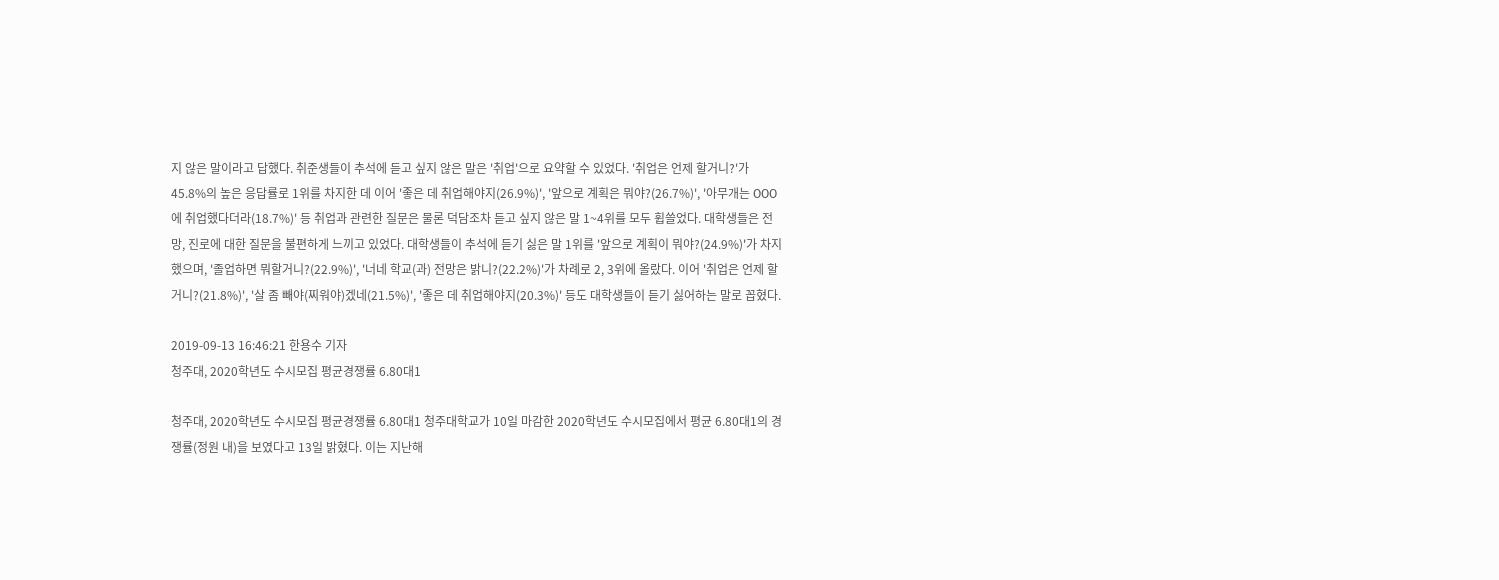지 않은 말이라고 답했다. 취준생들이 추석에 듣고 싶지 않은 말은 '취업'으로 요약할 수 있었다. '취업은 언제 할거니?'가 45.8%의 높은 응답률로 1위를 차지한 데 이어 '좋은 데 취업해야지(26.9%)', '앞으로 계획은 뭐야?(26.7%)', '아무개는 OOO에 취업했다더라(18.7%)' 등 취업과 관련한 질문은 물론 덕담조차 듣고 싶지 않은 말 1~4위를 모두 휩쓸었다. 대학생들은 전망, 진로에 대한 질문을 불편하게 느끼고 있었다. 대학생들이 추석에 듣기 싫은 말 1위를 '앞으로 계획이 뭐야?(24.9%)'가 차지했으며, '졸업하면 뭐할거니?(22.9%)', '너네 학교(과) 전망은 밝니?(22.2%)'가 차례로 2, 3위에 올랐다. 이어 '취업은 언제 할 거니?(21.8%)', '살 좀 빼야(찌워야)겠네(21.5%)', '좋은 데 취업해야지(20.3%)' 등도 대학생들이 듣기 싫어하는 말로 꼽혔다.

2019-09-13 16:46:21 한용수 기자
청주대, 2020학년도 수시모집 평균경쟁률 6.80대1

청주대, 2020학년도 수시모집 평균경쟁률 6.80대1 청주대학교가 10일 마감한 2020학년도 수시모집에서 평균 6.80대1의 경쟁률(정원 내)을 보였다고 13일 밝혔다. 이는 지난해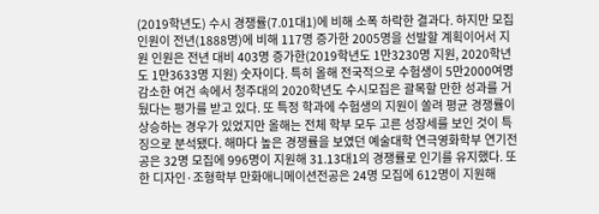(2019학년도) 수시 경쟁률(7.01대1)에 비해 소폭 하락한 결과다. 하지만 모집인원이 전년(1888명)에 비해 117명 증가한 2005명을 선발할 계획이어서 지원 인원은 전년 대비 403명 증가한(2019학년도 1만3230명 지원, 2020학년도 1만3633명 지원) 숫자이다. 특히 올해 전국적으로 수험생이 5만2000여명 감소한 여건 속에서 청주대의 2020학년도 수시모집은 괄목할 만한 성과를 거뒀다는 평가를 받고 있다. 또 특정 학과에 수험생의 지원이 쏠려 평균 경쟁률이 상승하는 경우가 있었지만 올해는 전체 학부 모두 고른 성장세를 보인 것이 특징으로 분석됐다. 해마다 높은 경쟁률을 보였던 예술대학 연극영화학부 연기전공은 32명 모집에 996명이 지원해 31.13대1의 경쟁률로 인기를 유지했다. 또한 디자인·조형학부 만화애니메이션전공은 24명 모집에 612명이 지원해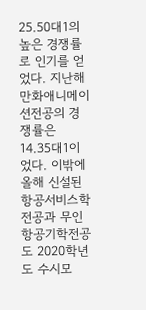25.50대1의 높은 경쟁률로 인기를 얻었다. 지난해 만화애니메이션전공의 경쟁률은 14.35대1이었다. 이밖에 올해 신설된 항공서비스학전공과 무인항공기학전공도 2020학년도 수시모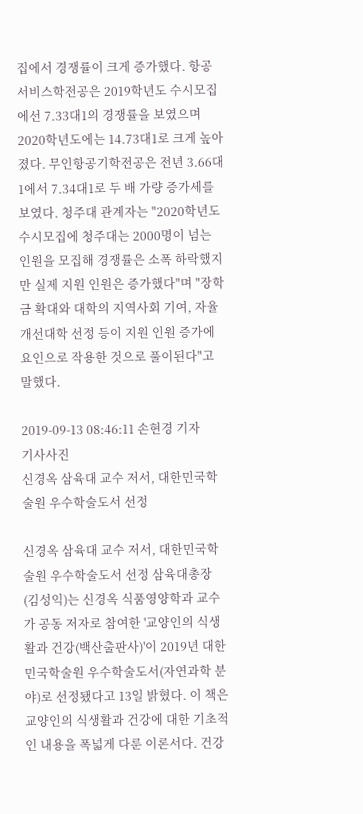집에서 경쟁률이 크게 증가했다. 항공서비스학전공은 2019학년도 수시모집에선 7.33대1의 경쟁률을 보였으며 2020학년도에는 14.73대1로 크게 높아졌다. 무인항공기학전공은 전년 3.66대1에서 7.34대1로 두 배 가량 증가세를 보였다. 청주대 관계자는 "2020학년도 수시모집에 청주대는 2000명이 넘는 인원을 모집해 경쟁률은 소폭 하락했지만 실제 지원 인원은 증가했다"며 "장학금 확대와 대학의 지역사회 기여, 자율개선대학 선정 등이 지원 인원 증가에 요인으로 작용한 것으로 풀이된다"고 말했다.

2019-09-13 08:46:11 손현경 기자
기사사진
신경옥 삼육대 교수 저서, 대한민국학술원 우수학술도서 선정

신경옥 삼육대 교수 저서, 대한민국학술원 우수학술도서 선정 삼육대총장 (김성익)는 신경옥 식품영양학과 교수가 공동 저자로 참여한 '교양인의 식생활과 건강(백산출판사)'이 2019년 대한민국학술원 우수학술도서(자연과학 분야)로 선정됐다고 13일 밝혔다. 이 책은 교양인의 식생활과 건강에 대한 기초적인 내용을 폭넓게 다룬 이론서다. 건강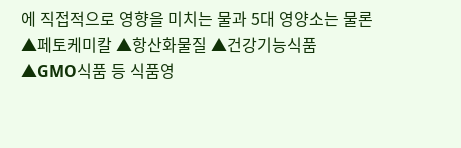에 직접적으로 영향을 미치는 물과 5대 영양소는 물론 ▲페토케미칼 ▲항산화물질 ▲건강기능식품 ▲GMO식품 등 식품영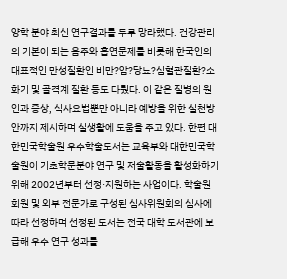양학 분야 최신 연구결과를 두루 망라했다. 건강관리의 기본이 되는 음주와 흡연문제를 비롯해 한국인의 대표적인 만성질환인 비만?암?당뇨?심혈관질환?소화기 및 골격계 질환 등도 다뤘다. 이 같은 질병의 원인과 증상, 식사요법뿐만 아니라 예방을 위한 실천방안까지 제시하며 실생활에 도움을 주고 있다. 한편 대한민국학술원 우수학술도서는 교육부와 대한민국학술원이 기초학문분야 연구 및 저술활동을 활성화하기 위해 2002년부터 선정·지원하는 사업이다. 학술원 회원 및 외부 전문가로 구성된 심사위원회의 심사에 따라 선정하며 선정된 도서는 전국 대학 도서관에 보급해 우수 연구 성과를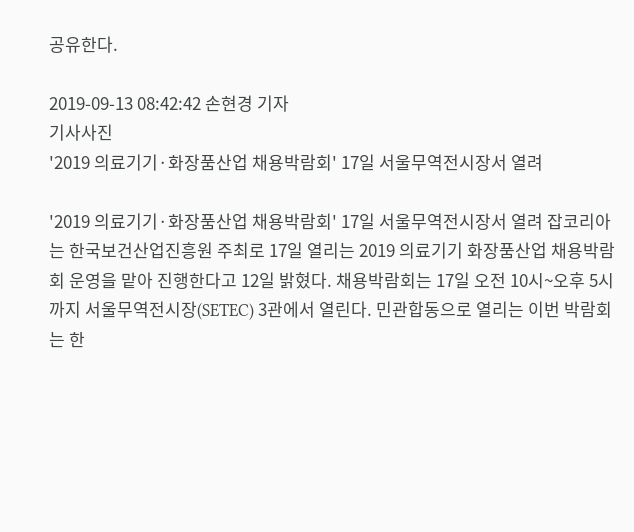공유한다.

2019-09-13 08:42:42 손현경 기자
기사사진
'2019 의료기기·화장품산업 채용박람회' 17일 서울무역전시장서 열려

'2019 의료기기·화장품산업 채용박람회' 17일 서울무역전시장서 열려 잡코리아는 한국보건산업진흥원 주최로 17일 열리는 2019 의료기기 화장품산업 채용박람회 운영을 맡아 진행한다고 12일 밝혔다. 채용박람회는 17일 오전 10시~오후 5시까지 서울무역전시장(SETEC) 3관에서 열린다. 민관합동으로 열리는 이번 박람회는 한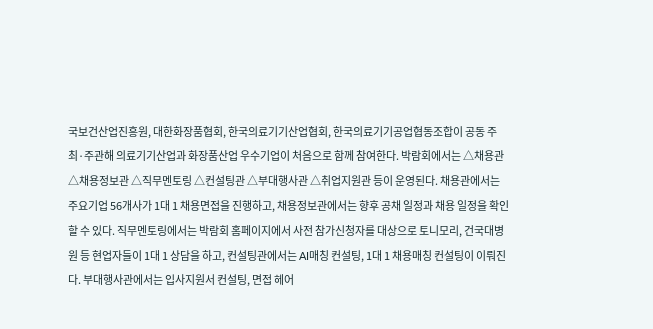국보건산업진흥원, 대한화장품협회, 한국의료기기산업협회, 한국의료기기공업협동조합이 공동 주최·주관해 의료기기산업과 화장품산업 우수기업이 처음으로 함께 참여한다. 박람회에서는 △채용관 △채용정보관 △직무멘토링 △컨설팅관 △부대행사관 △취업지원관 등이 운영된다. 채용관에서는 주요기업 56개사가 1대 1 채용면접을 진행하고, 채용정보관에서는 향후 공채 일정과 채용 일정을 확인할 수 있다. 직무멘토링에서는 박람회 홈페이지에서 사전 참가신청자를 대상으로 토니모리, 건국대병원 등 현업자들이 1대 1 상담을 하고, 컨설팅관에서는 AI매칭 컨설팅, 1대 1 채용매칭 컨설팅이 이뤄진다. 부대행사관에서는 입사지원서 컨설팅, 면접 헤어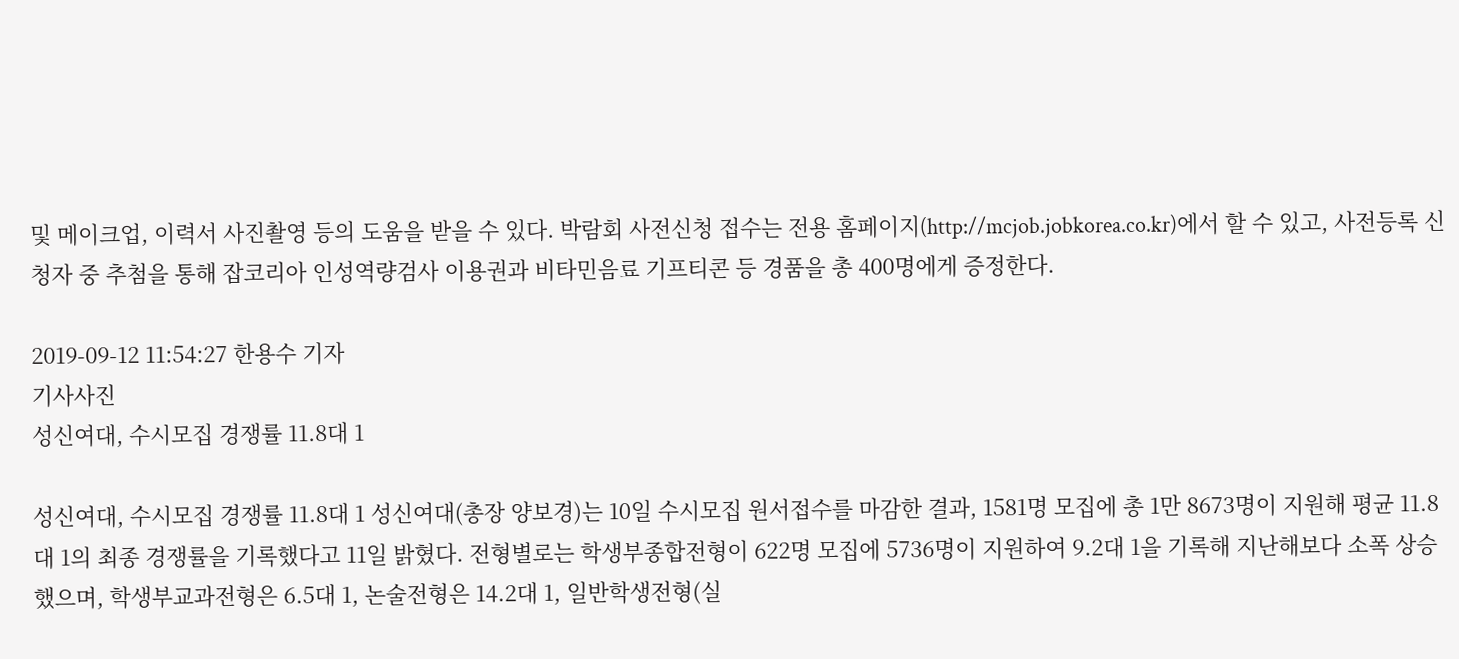및 메이크업, 이력서 사진촬영 등의 도움을 받을 수 있다. 박람회 사전신청 접수는 전용 홈페이지(http://mcjob.jobkorea.co.kr)에서 할 수 있고, 사전등록 신청자 중 추첨을 통해 잡코리아 인성역량검사 이용권과 비타민음료 기프티콘 등 경품을 총 400명에게 증정한다.

2019-09-12 11:54:27 한용수 기자
기사사진
성신여대, 수시모집 경쟁률 11.8대 1

성신여대, 수시모집 경쟁률 11.8대 1 성신여대(총장 양보경)는 10일 수시모집 원서접수를 마감한 결과, 1581명 모집에 총 1만 8673명이 지원해 평균 11.8대 1의 최종 경쟁률을 기록했다고 11일 밝혔다. 전형별로는 학생부종합전형이 622명 모집에 5736명이 지원하여 9.2대 1을 기록해 지난해보다 소폭 상승했으며, 학생부교과전형은 6.5대 1, 논술전형은 14.2대 1, 일반학생전형(실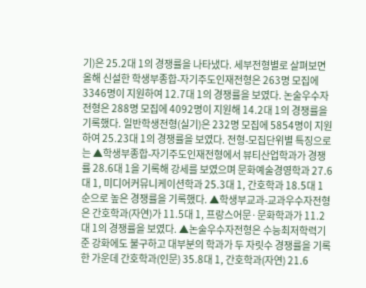기)은 25.2대 1의 경쟁률을 나타냈다. 세부전형별로 살펴보면 올해 신설한 학생부종합-자기주도인재전형은 263명 모집에 3346명이 지원하여 12.7대 1의 경쟁률을 보였다. 논술우수자전형은 288명 모집에 4092명이 지원해 14.2대 1의 경쟁률을 기록했다. 일반학생전형(실기)은 232명 모집에 5854명이 지원하여 25.23대 1의 경쟁률을 보였다. 전형-모집단위별 특징으로는 ▲학생부종합-자기주도인재전형에서 뷰티산업학과가 경쟁률 28.6대 1을 기록해 강세를 보였으며 문화예술경영학과 27.6대 1, 미디어커뮤니케이션학과 25.3대 1, 간호학과 18.5대 1 순으로 높은 경쟁률을 기록했다. ▲학생부교과-교과우수자전형은 간호학과(자연)가 11.5대 1, 프랑스어문·문화학과가 11.2대 1의 경쟁률을 보였다. ▲논술우수자전형은 수능최저학력기준 강화에도 불구하고 대부분의 학과가 두 자릿수 경쟁률을 기록한 가운데 간호학과(인문) 35.8대 1, 간호학과(자연) 21.6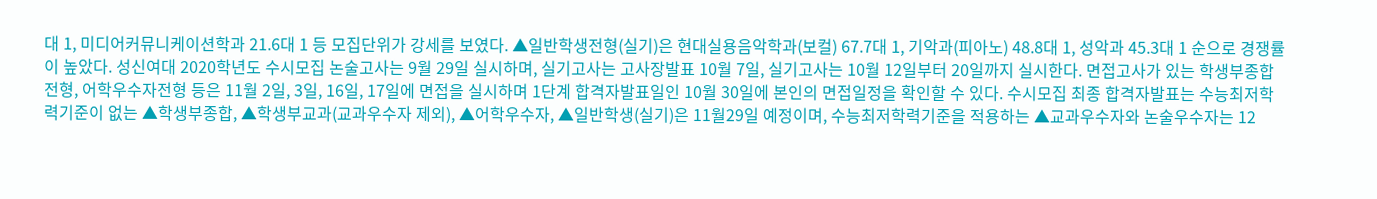대 1, 미디어커뮤니케이션학과 21.6대 1 등 모집단위가 강세를 보였다. ▲일반학생전형(실기)은 현대실용음악학과(보컬) 67.7대 1, 기악과(피아노) 48.8대 1, 성악과 45.3대 1 순으로 경쟁률이 높았다. 성신여대 2020학년도 수시모집 논술고사는 9월 29일 실시하며, 실기고사는 고사장발표 10월 7일, 실기고사는 10월 12일부터 20일까지 실시한다. 면접고사가 있는 학생부종합전형, 어학우수자전형 등은 11월 2일, 3일, 16일, 17일에 면접을 실시하며 1단계 합격자발표일인 10월 30일에 본인의 면접일정을 확인할 수 있다. 수시모집 최종 합격자발표는 수능최저학력기준이 없는 ▲학생부종합, ▲학생부교과(교과우수자 제외), ▲어학우수자, ▲일반학생(실기)은 11월29일 예정이며, 수능최저학력기준을 적용하는 ▲교과우수자와 논술우수자는 12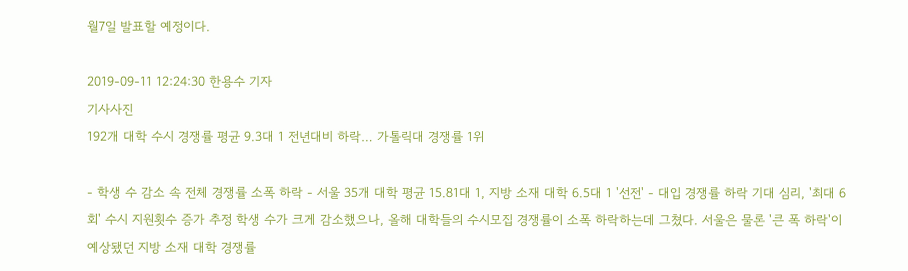월7일 발표할 예정이다.

2019-09-11 12:24:30 한용수 기자
기사사진
192개 대학 수시 경쟁률 평균 9.3대 1 전년대비 하락… 가톨릭대 경쟁률 1위

- 학생 수 감소 속 전체 경쟁률 소폭 하락 - 서울 35개 대학 평균 15.81대 1, 지방 소재 대학 6.5대 1 '선전' - 대입 경쟁률 하락 기대 심리, '최대 6회' 수시 지원횟수 증가 추정 학생 수가 크게 감소했으나, 올해 대학들의 수시모집 경쟁률이 소폭 하락하는데 그쳤다. 서울은 물론 '큰 폭 하락'이 예상됐던 지방 소재 대학 경쟁률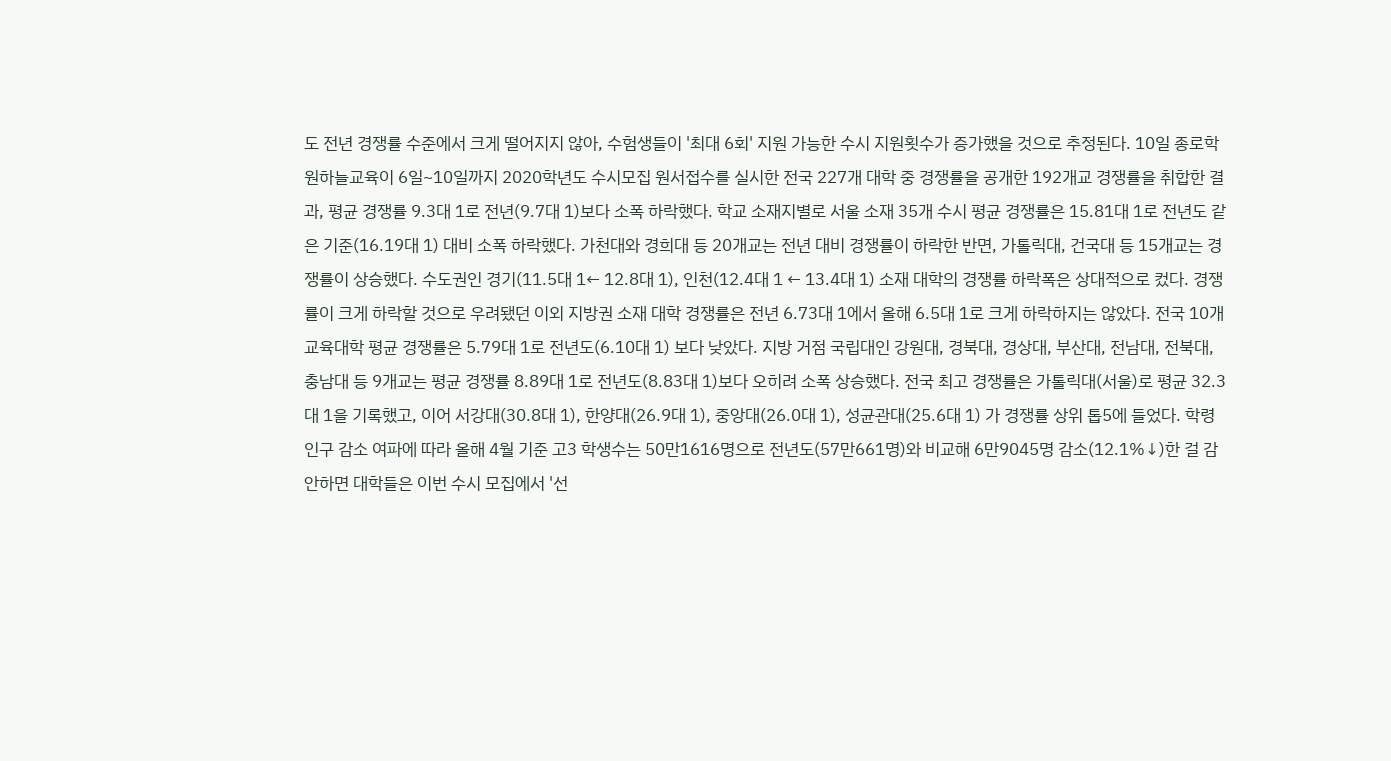도 전년 경쟁률 수준에서 크게 떨어지지 않아, 수험생들이 '최대 6회' 지원 가능한 수시 지원횟수가 증가했을 것으로 추정된다. 10일 종로학원하늘교육이 6일~10일까지 2020학년도 수시모집 원서접수를 실시한 전국 227개 대학 중 경쟁률을 공개한 192개교 경쟁률을 취합한 결과, 평균 경쟁률 9.3대 1로 전년(9.7대 1)보다 소폭 하락했다. 학교 소재지별로 서울 소재 35개 수시 평균 경쟁률은 15.81대 1로 전년도 같은 기준(16.19대 1) 대비 소폭 하락했다. 가천대와 경희대 등 20개교는 전년 대비 경쟁률이 하락한 반면, 가톨릭대, 건국대 등 15개교는 경쟁률이 상승했다. 수도권인 경기(11.5대 1← 12.8대 1), 인천(12.4대 1 ← 13.4대 1) 소재 대학의 경쟁률 하락폭은 상대적으로 컸다. 경쟁률이 크게 하락할 것으로 우려됐던 이외 지방권 소재 대학 경쟁률은 전년 6.73대 1에서 올해 6.5대 1로 크게 하락하지는 않았다. 전국 10개 교육대학 평균 경쟁률은 5.79대 1로 전년도(6.10대 1) 보다 낮았다. 지방 거점 국립대인 강원대, 경북대, 경상대, 부산대, 전남대, 전북대, 충남대 등 9개교는 평균 경쟁률 8.89대 1로 전년도(8.83대 1)보다 오히려 소폭 상승했다. 전국 최고 경쟁률은 가톨릭대(서울)로 평균 32.3대 1을 기록했고, 이어 서강대(30.8대 1), 한양대(26.9대 1), 중앙대(26.0대 1), 성균관대(25.6대 1) 가 경쟁률 상위 톱5에 들었다. 학령인구 감소 여파에 따라 올해 4월 기준 고3 학생수는 50만1616명으로 전년도(57만661명)와 비교해 6만9045명 감소(12.1%↓)한 걸 감안하면 대학들은 이번 수시 모집에서 '선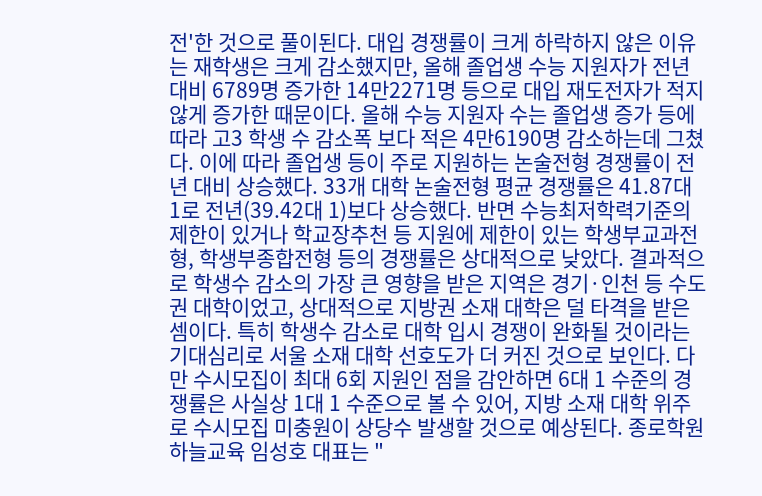전'한 것으로 풀이된다. 대입 경쟁률이 크게 하락하지 않은 이유는 재학생은 크게 감소했지만, 올해 졸업생 수능 지원자가 전년대비 6789명 증가한 14만2271명 등으로 대입 재도전자가 적지 않게 증가한 때문이다. 올해 수능 지원자 수는 졸업생 증가 등에 따라 고3 학생 수 감소폭 보다 적은 4만6190명 감소하는데 그쳤다. 이에 따라 졸업생 등이 주로 지원하는 논술전형 경쟁률이 전년 대비 상승했다. 33개 대학 논술전형 평균 경쟁률은 41.87대 1로 전년(39.42대 1)보다 상승했다. 반면 수능최저학력기준의 제한이 있거나 학교장추천 등 지원에 제한이 있는 학생부교과전형, 학생부종합전형 등의 경쟁률은 상대적으로 낮았다. 결과적으로 학생수 감소의 가장 큰 영향을 받은 지역은 경기·인천 등 수도권 대학이었고, 상대적으로 지방권 소재 대학은 덜 타격을 받은 셈이다. 특히 학생수 감소로 대학 입시 경쟁이 완화될 것이라는 기대심리로 서울 소재 대학 선호도가 더 커진 것으로 보인다. 다만 수시모집이 최대 6회 지원인 점을 감안하면 6대 1 수준의 경쟁률은 사실상 1대 1 수준으로 볼 수 있어, 지방 소재 대학 위주로 수시모집 미충원이 상당수 발생할 것으로 예상된다. 종로학원하늘교육 임성호 대표는 "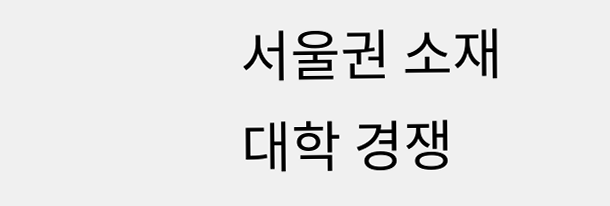서울권 소재 대학 경쟁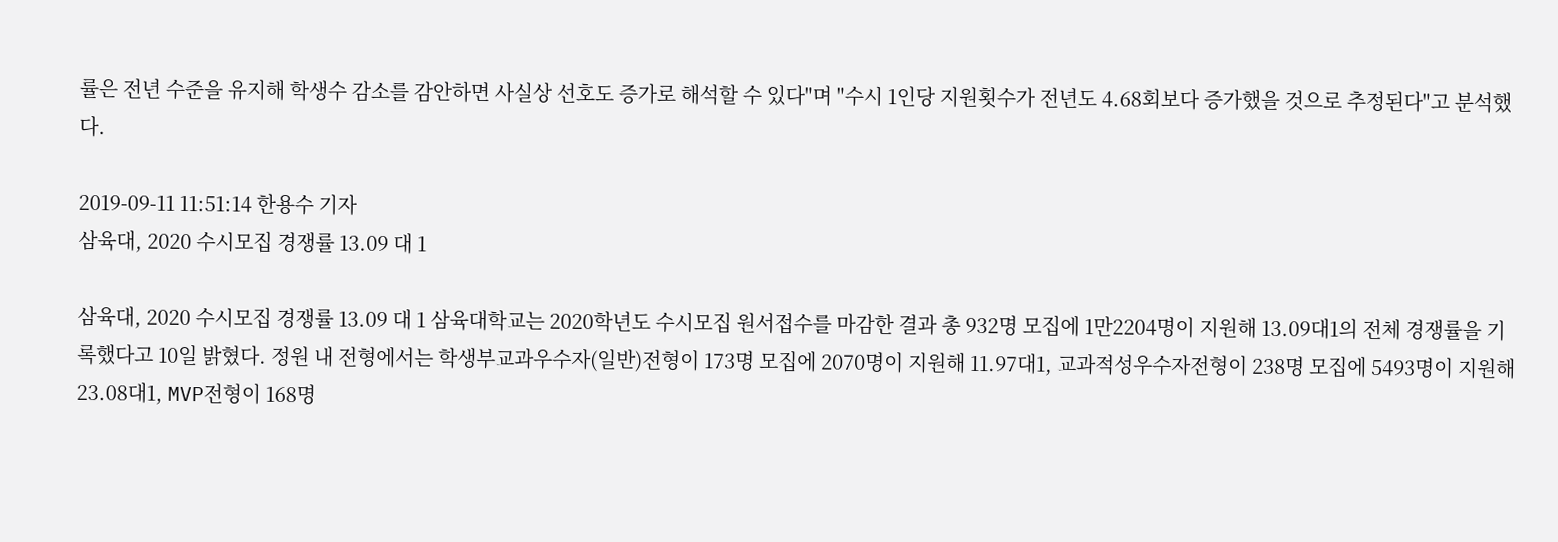률은 전년 수준을 유지해 학생수 감소를 감안하면 사실상 선호도 증가로 해석할 수 있다"며 "수시 1인당 지원횟수가 전년도 4.68회보다 증가했을 것으로 추정된다"고 분석했다.

2019-09-11 11:51:14 한용수 기자
삼육대, 2020 수시모집 경쟁률 13.09 대 1

삼육대, 2020 수시모집 경쟁률 13.09 대 1 삼육대학교는 2020학년도 수시모집 원서접수를 마감한 결과 총 932명 모집에 1만2204명이 지원해 13.09대1의 전체 경쟁률을 기록했다고 10일 밝혔다. 정원 내 전형에서는 학생부교과우수자(일반)전형이 173명 모집에 2070명이 지원해 11.97대1, 교과적성우수자전형이 238명 모집에 5493명이 지원해 23.08대1, MVP전형이 168명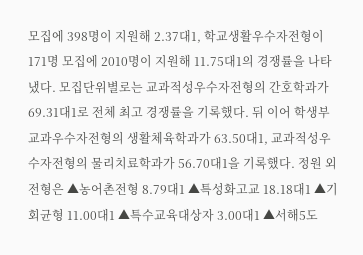모집에 398명이 지원해 2.37대1, 학교생활우수자전형이 171명 모집에 2010명이 지원해 11.75대1의 경쟁률을 나타냈다. 모집단위별로는 교과적성우수자전형의 간호학과가 69.31대1로 전체 최고 경쟁률을 기록했다. 뒤 이어 학생부교과우수자전형의 생활체육학과가 63.50대1, 교과적성우수자전형의 물리치료학과가 56.70대1을 기록했다. 정원 외 전형은 ▲농어촌전형 8.79대1 ▲특성화고교 18.18대1 ▲기회균형 11.00대1 ▲특수교육대상자 3.00대1 ▲서해5도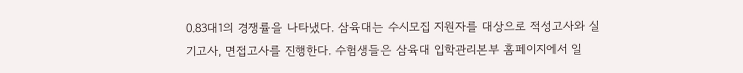0.83대1의 경쟁률을 나타냈다. 삼육대는 수시모집 지원자를 대상으로 적성고사와 실기고사, 면접고사를 진행한다. 수험생들은 삼육대 입학관리본부 홈페이지에서 일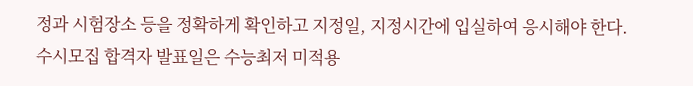정과 시험장소 등을 정확하게 확인하고 지정일, 지정시간에 입실하여 응시해야 한다. 수시모집 합격자 발표일은 수능최저 미적용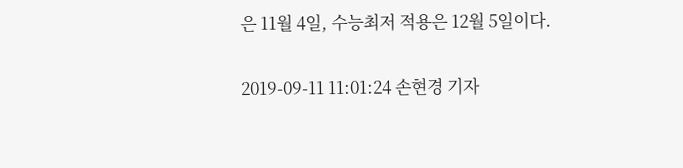은 11월 4일, 수능최저 적용은 12월 5일이다.

2019-09-11 11:01:24 손현경 기자